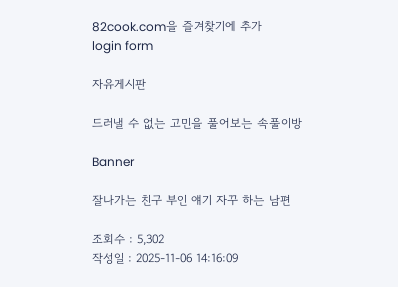82cook.com을 즐겨찾기에 추가
login form

자유게시판

드러낼 수 없는 고민을 풀어보는 속풀이방

Banner

잘나가는 친구 부인 얘기 자꾸 하는 남편

조회수 : 5,302
작성일 : 2025-11-06 14:16:09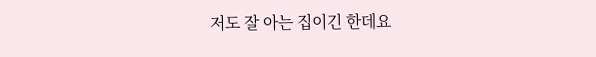저도 잘 아는 집이긴 한데요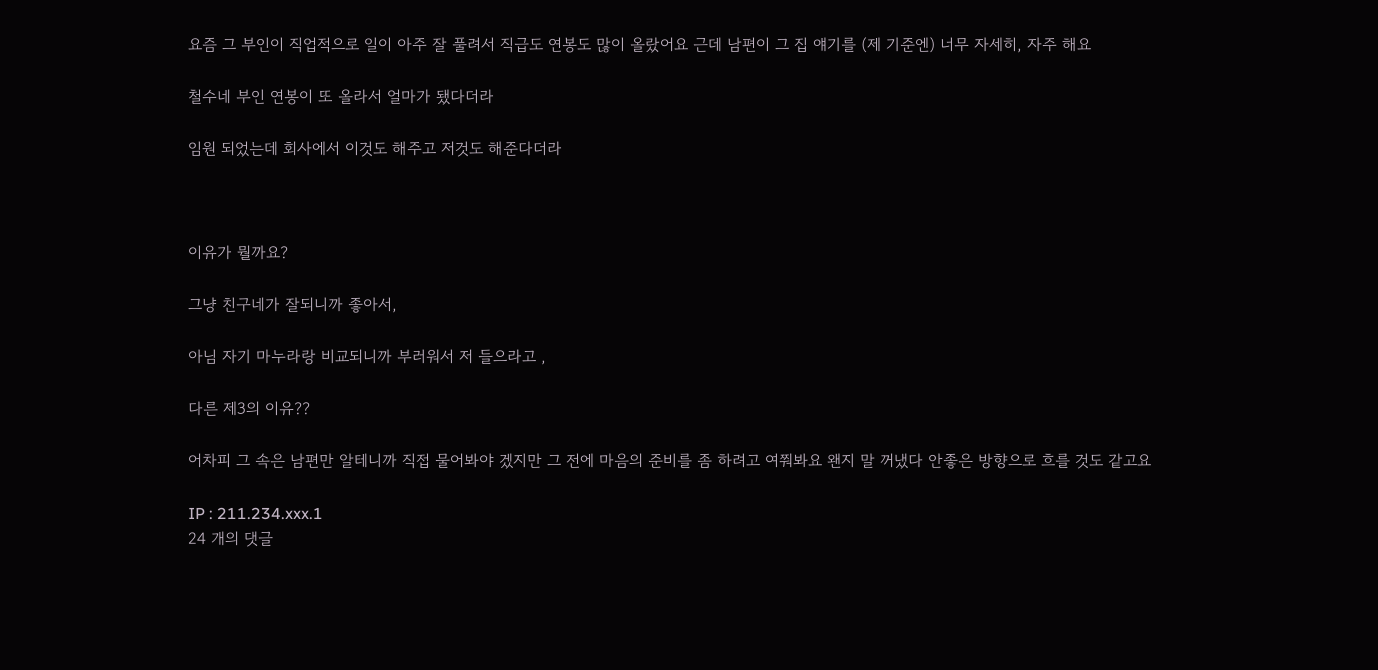요즘 그 부인이 직업적으로 일이 아주 잘 풀려서 직급도 연봉도 많이 올랐어요 근데 남편이 그 집 얘기를 (제 기준엔) 너무 자세히, 자주 해요

철수네 부인 연봉이 또 올라서 얼마가 됐다더라

임원 되었는데 회사에서 이것도 해주고 저것도 해준다더라



이유가 뭘까요?

그냥 친구네가 잘되니까 좋아서,

아님 자기 마누라랑 비교되니까 부러워서 저 들으라고 ,

다른 제3의 이유??

어차피 그 속은 남편만 알테니까 직접 물어봐야 겠지만 그 전에 마음의 준비를 좀 하려고 여쭤봐요 왠지 말 꺼냈다 안좋은 방향으로 흐를 것도 같고요

IP : 211.234.xxx.1
24 개의 댓글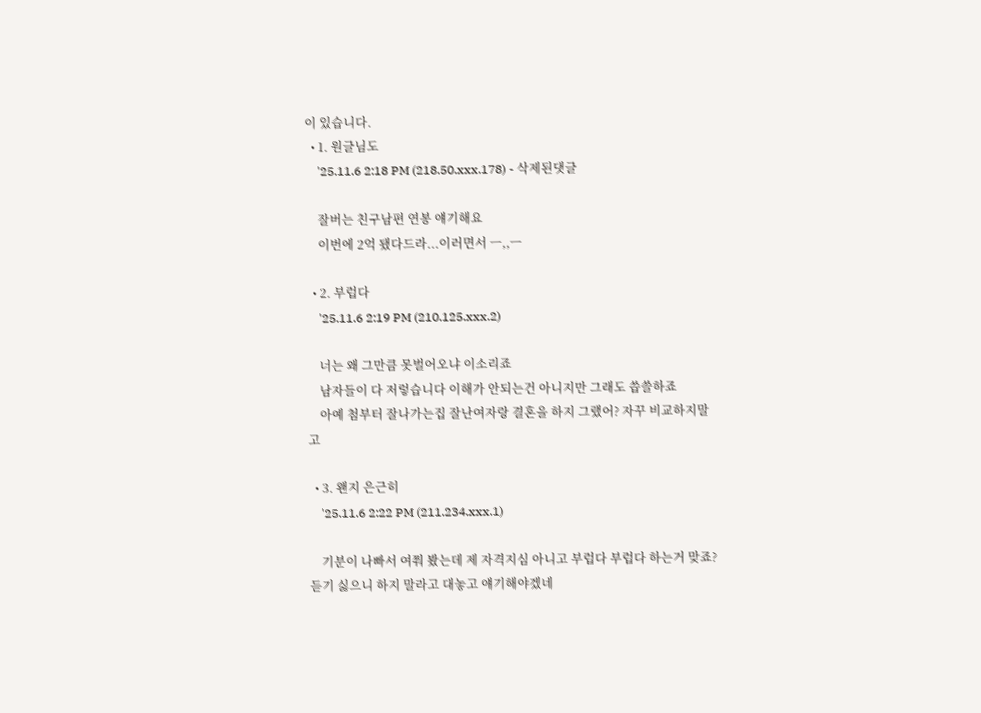이 있습니다.
  • 1. 원글님도
    '25.11.6 2:18 PM (218.50.xxx.178) - 삭제된댓글

    잘버는 친구남편 연봉 얘기해요
    이번에 2억 됐다드라...이러면서 ㅡ,,ㅡ

  • 2. 부럽다
    '25.11.6 2:19 PM (210.125.xxx.2)

    너는 왜 그만큼 못벌어오냐 이소리죠
    남자들이 다 저렇습니다 이해가 안되는건 아니지만 그래도 씁쓸하죠
    아예 첨부터 잘나가는집 잘난여자랑 결혼을 하지 그랬어? 자꾸 비교하지말고

  • 3. 왠지 은근히
    '25.11.6 2:22 PM (211.234.xxx.1)

    기분이 나빠서 여쭤 봤는데 제 자격지심 아니고 부럽다 부럽다 하는거 맞죠? 듣기 싫으니 하지 말라고 대놓고 얘기해야겠네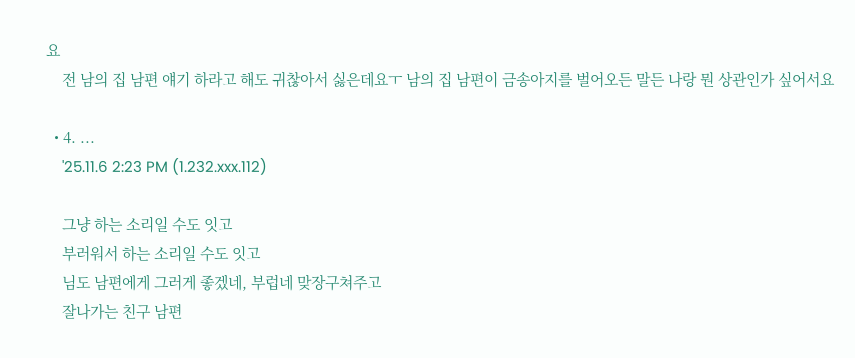요
    전 남의 집 남편 얘기 하라고 해도 귀찮아서 싫은데요ㅜ 남의 집 남편이 금송아지를 벌어오든 말든 나랑 뭔 상관인가 싶어서요

  • 4. ...
    '25.11.6 2:23 PM (1.232.xxx.112)

    그냥 하는 소리일 수도 잇고
    부러워서 하는 소리일 수도 잇고
    님도 남편에게 그러게 좋겠네, 부럽네 맞장구쳐주고
    잘나가는 친구 남편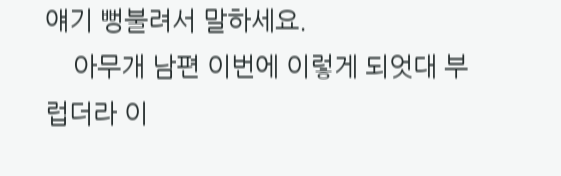얘기 뻥불려서 말하세요.
    아무개 남편 이번에 이렇게 되엇대 부럽더라 이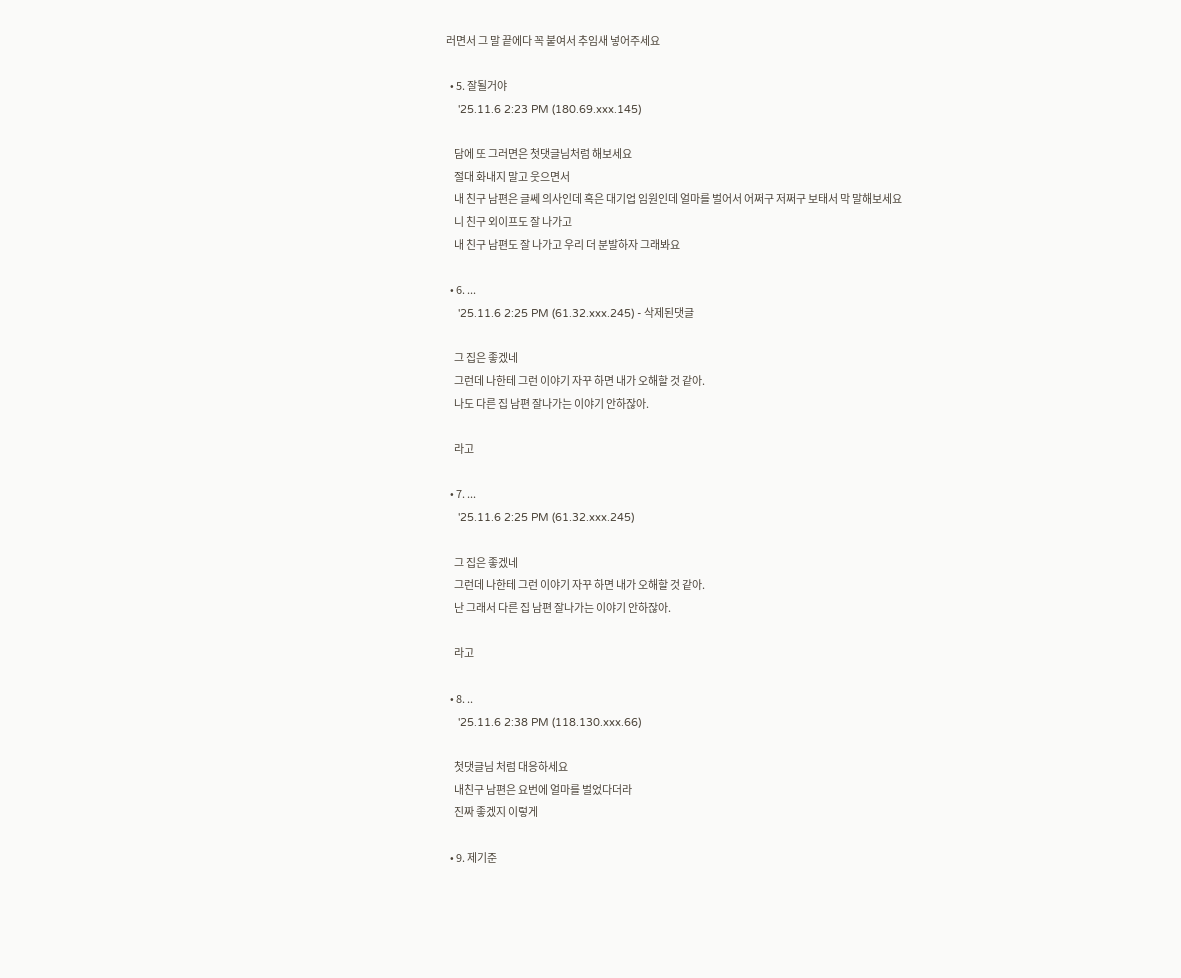러면서 그 말 끝에다 꼭 붙여서 추임새 넣어주세요

  • 5. 잘될거야
    '25.11.6 2:23 PM (180.69.xxx.145)

    담에 또 그러면은 첫댓글님처럼 해보세요
    절대 화내지 말고 웃으면서
    내 친구 남편은 글쎄 의사인데 혹은 대기업 임원인데 얼마를 벌어서 어쩌구 저쩌구 보태서 막 말해보세요
    니 친구 외이프도 잘 나가고
    내 친구 남편도 잘 나가고 우리 더 분발하자 그래봐요

  • 6. ...
    '25.11.6 2:25 PM (61.32.xxx.245) - 삭제된댓글

    그 집은 좋겠네
    그런데 나한테 그런 이야기 자꾸 하면 내가 오해할 것 같아.
    나도 다른 집 남편 잘나가는 이야기 안하잖아.

    라고

  • 7. ...
    '25.11.6 2:25 PM (61.32.xxx.245)

    그 집은 좋겠네
    그런데 나한테 그런 이야기 자꾸 하면 내가 오해할 것 같아.
    난 그래서 다른 집 남편 잘나가는 이야기 안하잖아.

    라고

  • 8. ..
    '25.11.6 2:38 PM (118.130.xxx.66)

    첫댓글님 처럼 대응하세요
    내친구 남편은 요번에 얼마를 벌었다더라
    진짜 좋겠지 이렇게

  • 9. 제기준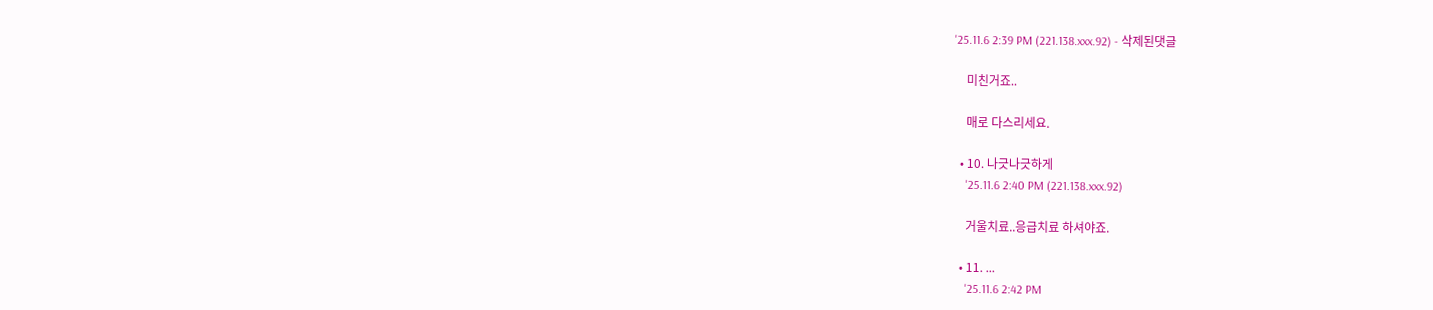'25.11.6 2:39 PM (221.138.xxx.92) - 삭제된댓글

    미친거죠..

    매로 다스리세요.

  • 10. 나긋나긋하게
    '25.11.6 2:40 PM (221.138.xxx.92)

    거울치료..응급치료 하셔야죠.

  • 11. ...
    '25.11.6 2:42 PM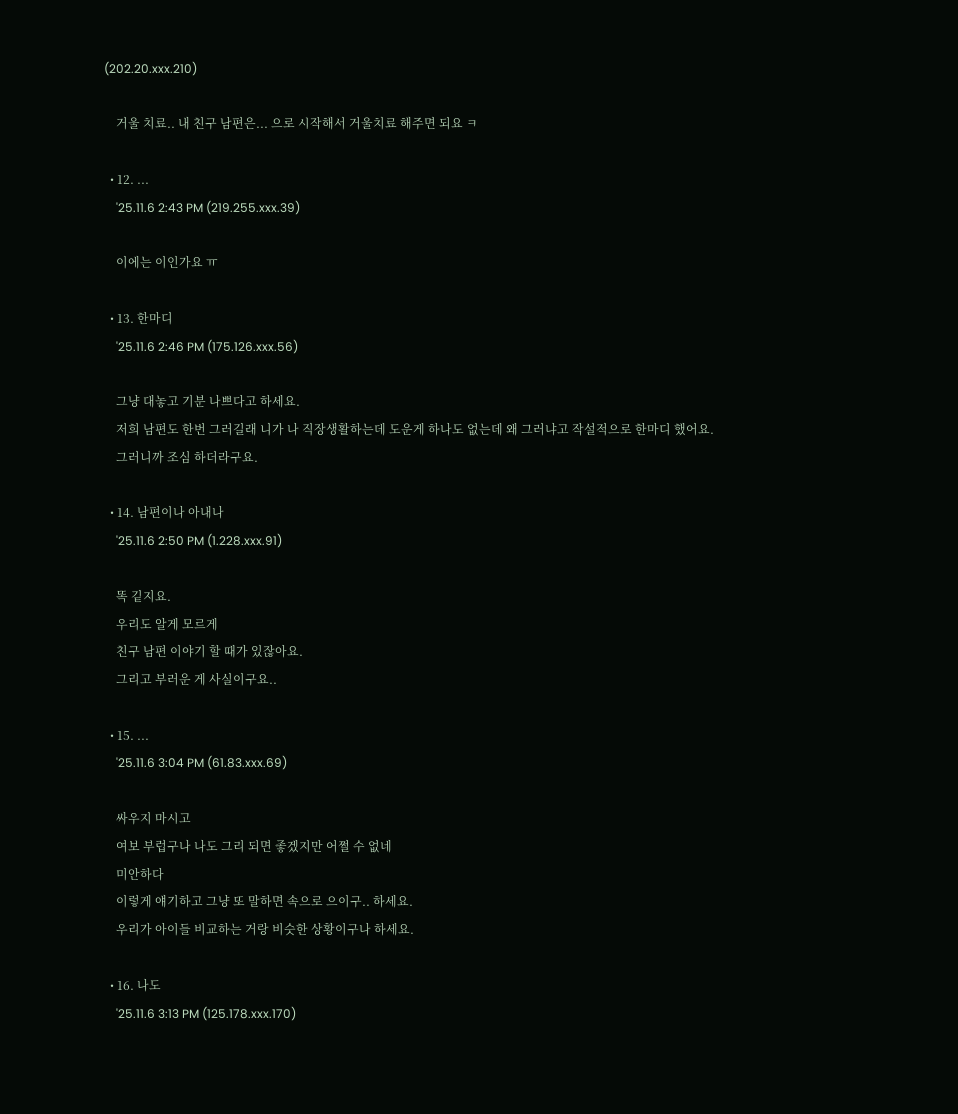(202.20.xxx.210)

    거울 치료.. 내 친구 남편은... 으로 시작해서 거울치료 해주면 되요 ㅋ

  • 12. ...
    '25.11.6 2:43 PM (219.255.xxx.39)

    이에는 이인가요 ㅠ

  • 13. 한마디
    '25.11.6 2:46 PM (175.126.xxx.56)

    그냥 대놓고 기분 나쁘다고 하세요.
    저희 남편도 한번 그러길래 니가 나 직장생활하는데 도운게 하나도 없는데 왜 그러냐고 작설적으로 한마디 했어요.
    그러니까 조심 하더라구요.

  • 14. 남편이나 아내나
    '25.11.6 2:50 PM (1.228.xxx.91)

    똑 깉지요.
    우리도 알게 모르게
    친구 남편 이야기 할 때가 있잖아요.
    그리고 부러운 게 사실이구요..

  • 15. ...
    '25.11.6 3:04 PM (61.83.xxx.69)

    싸우지 마시고
    여보 부럽구나 나도 그리 되면 좋겠지만 어쩔 수 없네
    미안하다
    이렇게 얘기하고 그냥 또 말하면 속으로 으이구.. 하세요.
    우리가 아이들 비교하는 거랑 비슷한 상황이구나 하세요.

  • 16. 나도
    '25.11.6 3:13 PM (125.178.xxx.170)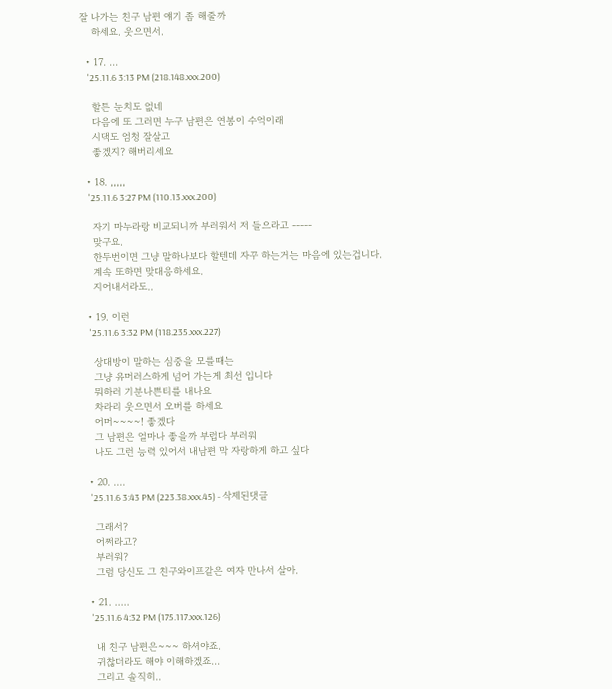잘 나가는 친구 남편 얘기 좀 해줄까
    하세요. 웃으면서.

  • 17. ...
    '25.11.6 3:13 PM (218.148.xxx.200)

    할튼 눈치도 없네
    다음에 또 그러면 누구 남편은 연봉이 수억이래
    시댁도 엄청 잘살고
    좋겠지? 해버리세요

  • 18. ,,,,,
    '25.11.6 3:27 PM (110.13.xxx.200)

    자기 마누라랑 비교되니까 부러워서 저 들으라고 -----
    맞구요.
    한두번이면 그냥 말하나보다 할텐데 자꾸 하는거는 마음에 있는겁니다.
    계속 또하면 맞대응하세요.
    지어내서라도..

  • 19. 이런
    '25.11.6 3:32 PM (118.235.xxx.227)

    상대방이 말하는 심중을 모를때는
    그냥 유머러스하게 넘어 가는게 최선 입니다
    뭐하러 기분나쁜티를 내나요
    차라리 웃으면서 오버를 하세요
    어머~~~~! 좋겠다
    그 남편은 얼마나 좋을까 부럽다 부러워
    나도 그런 능력 있어서 내남편 막 자랑하게 하고 싶다

  • 20. ....
    '25.11.6 3:43 PM (223.38.xxx.45) - 삭제된댓글

    그래서?
    어쩌라고?
    부러워?
    그럼 당신도 그 친구와이프같은 여자 만나서 살아.

  • 21. .....
    '25.11.6 4:32 PM (175.117.xxx.126)

    내 친구 남편은~~~ 하셔야죠.
    귀찮더라도 해야 이해하겠죠...
    그리고 솔직히..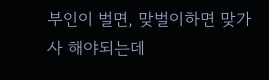부인이 벌면, 맞벌이하면 맞가사 해야되는데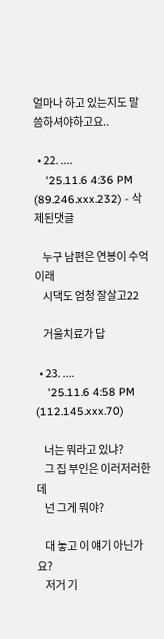얼마나 하고 있는지도 말씀하셔야하고요..

  • 22. ....
    '25.11.6 4:36 PM (89.246.xxx.232) - 삭제된댓글

    누구 남편은 연봉이 수억이래
    시댁도 엄청 잘살고22

    거울치료가 답

  • 23. ....
    '25.11.6 4:58 PM (112.145.xxx.70)

    너는 뭐라고 있냐?
    그 집 부인은 이러저러한데
    넌 그게 뭐야?

    대 놓고 이 얘기 아닌가요?
    저거 기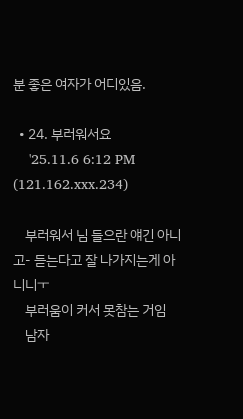분 좋은 여자가 어디있음.

  • 24. 부러워서요
    '25.11.6 6:12 PM (121.162.xxx.234)

    부러워서 님 들으란 얘긴 아니고- 듣는다고 잘 나가지는게 아니니ㅜ
    부러움이 커서 못참는 거임
    남자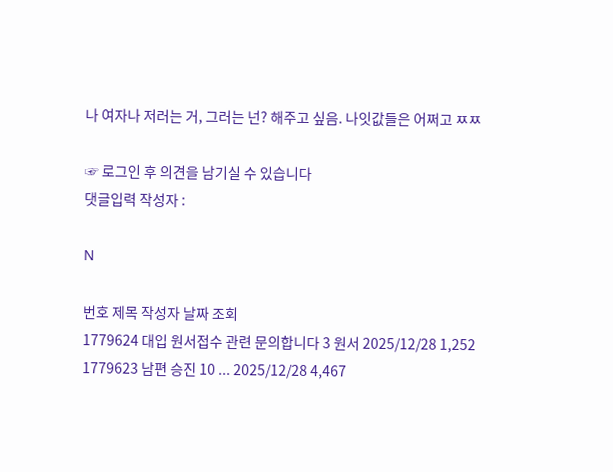나 여자나 저러는 거, 그러는 넌? 해주고 싶음. 나잇값들은 어쩌고 ㅉㅉ

☞ 로그인 후 의견을 남기실 수 있습니다
댓글입력 작성자 :

N

번호 제목 작성자 날짜 조회
1779624 대입 원서접수 관련 문의합니다 3 원서 2025/12/28 1,252
1779623 남편 승진 10 ... 2025/12/28 4,467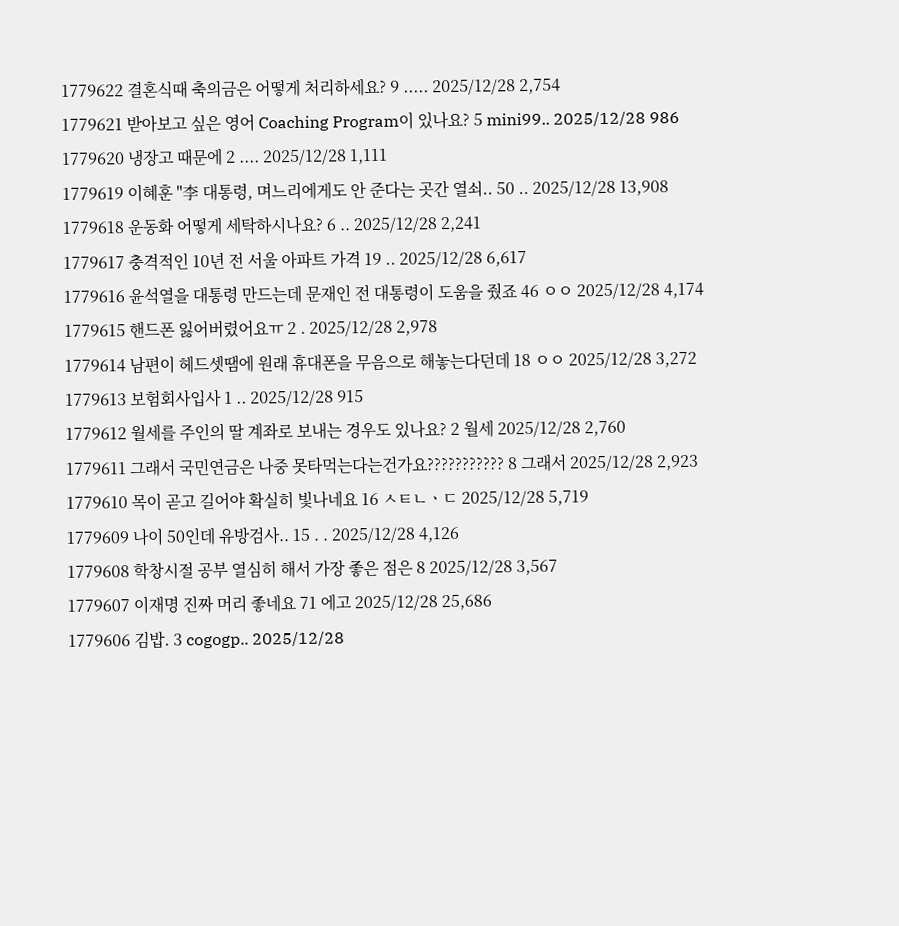1779622 결혼식때 축의금은 어떻게 처리하세요? 9 ..... 2025/12/28 2,754
1779621 받아보고 싶은 영어 Coaching Program이 있나요? 5 mini99.. 2025/12/28 986
1779620 냉장고 때문에 2 .... 2025/12/28 1,111
1779619 이혜훈 "李 대통령, 며느리에게도 안 준다는 곳간 열쇠.. 50 .. 2025/12/28 13,908
1779618 운동화 어떻게 세탁하시나요? 6 .. 2025/12/28 2,241
1779617 충격적인 10년 전 서울 아파트 가격 19 .. 2025/12/28 6,617
1779616 윤석열을 대통령 만드는데 문재인 전 대통령이 도움을 줬죠 46 ㅇㅇ 2025/12/28 4,174
1779615 핸드폰 잃어버렸어요ㅠ 2 . 2025/12/28 2,978
1779614 남편이 헤드셋땜에 원래 휴대폰을 무음으로 해놓는다던데 18 ㅇㅇ 2025/12/28 3,272
1779613 보험회사입사 1 .. 2025/12/28 915
1779612 월세를 주인의 딸 계좌로 보내는 경우도 있나요? 2 월세 2025/12/28 2,760
1779611 그래서 국민연금은 나중 못타먹는다는건가요??????????? 8 그래서 2025/12/28 2,923
1779610 목이 곧고 길어야 확실히 빛나네요 16 ㅅㅌㄴㆍㄷ 2025/12/28 5,719
1779609 나이 50인데 유방검사.. 15 . . 2025/12/28 4,126
1779608 학창시절 공부 열심히 해서 가장 좋은 점은 8 2025/12/28 3,567
1779607 이재명 진짜 머리 좋네요 71 에고 2025/12/28 25,686
1779606 김밥. 3 cogogp.. 2025/12/28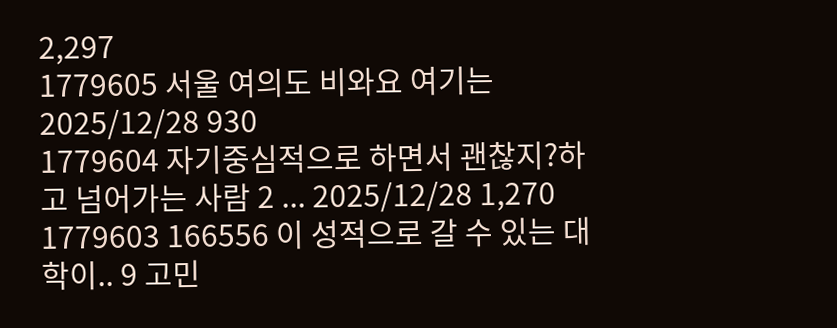2,297
1779605 서울 여의도 비와요 여기는 2025/12/28 930
1779604 자기중심적으로 하면서 괜찮지?하고 넘어가는 사람 2 ... 2025/12/28 1,270
1779603 166556 이 성적으로 갈 수 있는 대학이.. 9 고민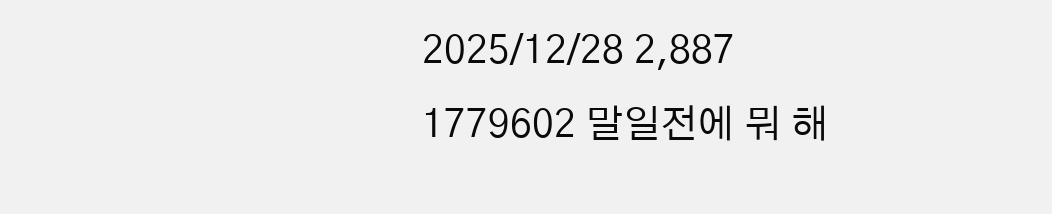2025/12/28 2,887
1779602 말일전에 뭐 해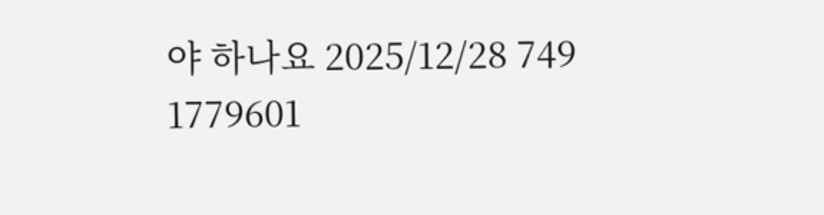야 하나요 2025/12/28 749
1779601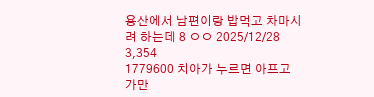용산에서 남편이랑 밥먹고 차마시려 하는데 8 ㅇㅇ 2025/12/28 3,354
1779600 치아가 누르면 아프고 가만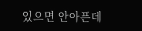있으면 안아픈데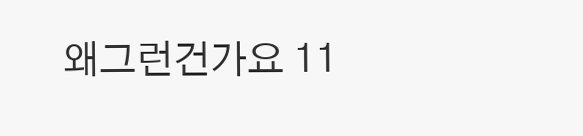왜그런건가요 11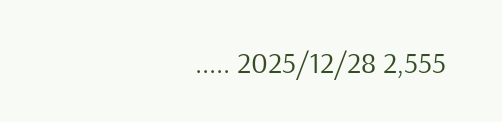..... 2025/12/28 2,555